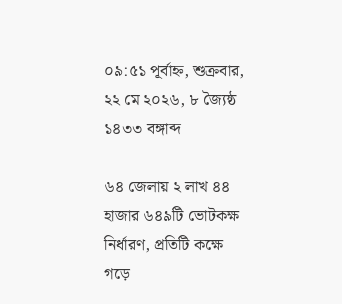০৯:৫১ পূর্বাহ্ন, শুক্রবার, ২২ মে ২০২৬, ৮ জ্যৈষ্ঠ ১৪৩৩ বঙ্গাব্দ

৬৪ জেলায় ২ লাখ ৪৪ হাজার ৬৪৯টি ভোটকক্ষ নির্ধারণ, প্রতিটি কক্ষে গড়ে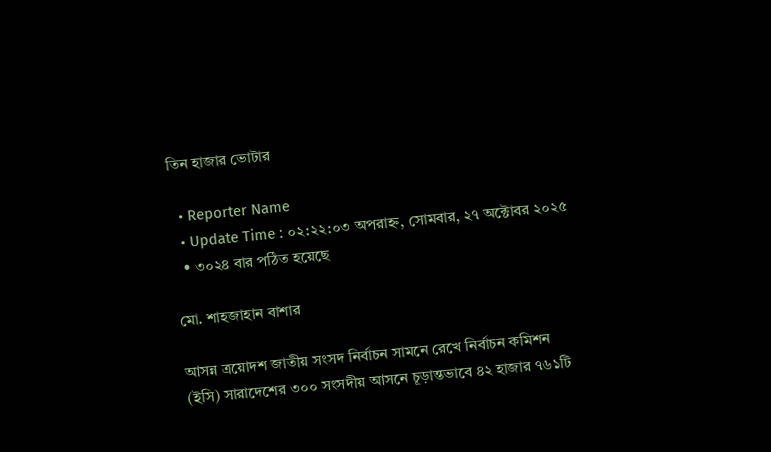তিন হাজার ভোটার

  • Reporter Name
  • Update Time : ০২:২২:০৩ অপরাহ্ন, সোমবার, ২৭ অক্টোবর ২০২৫
  • ৩০২৪ বার পঠিত হয়েছে

মো. শাহজাহান বাশার

আসন্ন ত্রয়োদশ জাতীয় সংসদ নির্বাচন সামনে রেখে নির্বাচন কমিশন (ইসি) সারাদেশের ৩০০ সংসদীয় আসনে চূড়ান্তভাবে ৪২ হাজার ৭৬১টি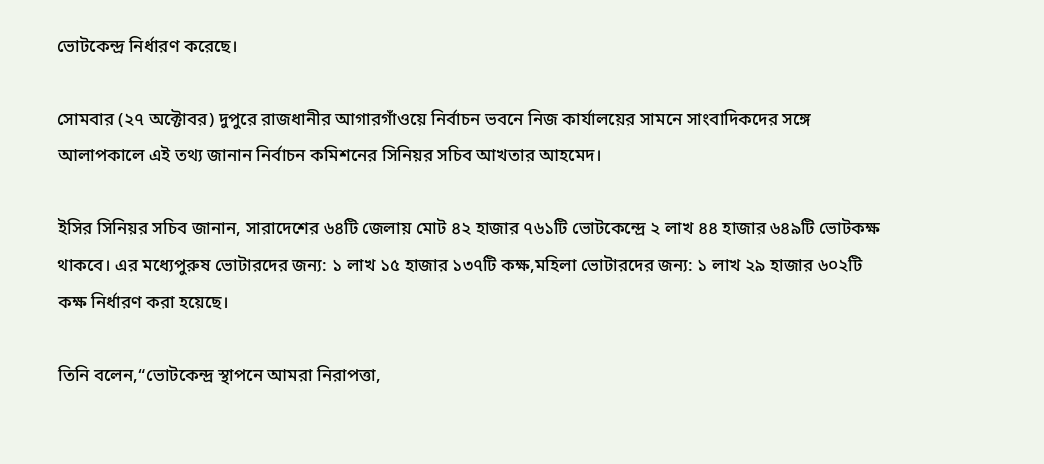ভোটকেন্দ্র নির্ধারণ করেছে।

সোমবার (২৭ অক্টোবর) দুপুরে রাজধানীর আগারগাঁওয়ে নির্বাচন ভবনে নিজ কার্যালয়ের সামনে সাংবাদিকদের সঙ্গে আলাপকালে এই তথ্য জানান নির্বাচন কমিশনের সিনিয়র সচিব আখতার আহমেদ।

ইসির সিনিয়র সচিব জানান, সারাদেশের ৬৪টি জেলায় মোট ৪২ হাজার ৭৬১টি ভোটকেন্দ্রে ২ লাখ ৪৪ হাজার ৬৪৯টি ভোটকক্ষ থাকবে। এর মধ্যেপুরুষ ভোটারদের জন্য: ১ লাখ ১৫ হাজার ১৩৭টি কক্ষ,মহিলা ভোটারদের জন্য: ১ লাখ ২৯ হাজার ৬০২টি কক্ষ নির্ধারণ করা হয়েছে।

তিনি বলেন,“ভোটকেন্দ্র স্থাপনে আমরা নিরাপত্তা,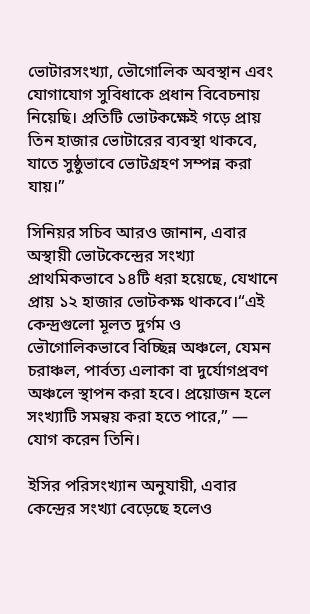ভোটারসংখ্যা, ভৌগোলিক অবস্থান এবং যোগাযোগ সুবিধাকে প্রধান বিবেচনায় নিয়েছি। প্রতিটি ভোটকক্ষেই গড়ে প্রায় তিন হাজার ভোটারের ব্যবস্থা থাকবে, যাতে সুষ্ঠুভাবে ভোটগ্রহণ সম্পন্ন করা যায়।”

সিনিয়র সচিব আরও জানান, এবার অস্থায়ী ভোটকেন্দ্রের সংখ্যা প্রাথমিকভাবে ১৪টি ধরা হয়েছে, যেখানে প্রায় ১২ হাজার ভোটকক্ষ থাকবে।“এই কেন্দ্রগুলো মূলত দুর্গম ও ভৌগোলিকভাবে বিচ্ছিন্ন অঞ্চলে, যেমন চরাঞ্চল, পার্বত্য এলাকা বা দুর্যোগপ্রবণ অঞ্চলে স্থাপন করা হবে। প্রয়োজন হলে সংখ্যাটি সমন্বয় করা হতে পারে,” — যোগ করেন তিনি।

ইসির পরিসংখ্যান অনুযায়ী, এবার কেন্দ্রের সংখ্যা বেড়েছে হলেও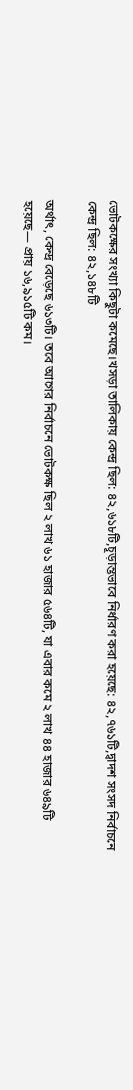ভোটকক্ষের সংখ্যা কিছুটা কমেছে।খসড়া তালিকায় কেন্দ্র ছিল: ৪২,৬১৮টি,চূড়ান্তভাবে নির্ধারণ করা হয়েছে: ৪২,৭৬১টি,দ্বাদশ সংসদ নির্বাচনে কেন্দ্র ছিল: ৪২,১৪৮টি

অর্থাৎ, কেন্দ্র বেড়েছে ৬১৩টি। তবে আগের নির্বাচনে ভোটকক্ষ ছিল ২ লাখ ৬১ হাজার ৫৬৪টি, যা এবার কমে ২ লাখ ৪৪ হাজার ৬৪৯টি হয়েছে— প্রায় ১৬,৯১৫টি কম।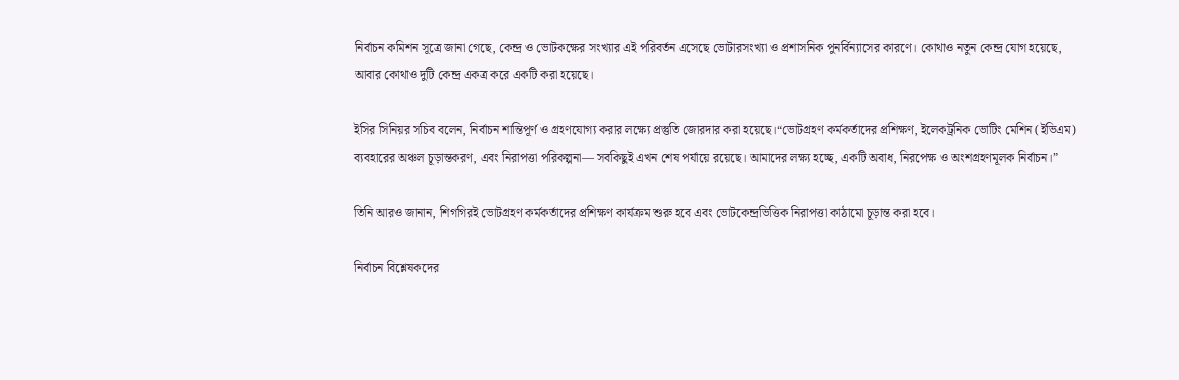নির্বাচন কমিশন সূত্রে জানা গেছে, কেন্দ্র ও ভোটকক্ষের সংখ্যার এই পরিবর্তন এসেছে ভোটারসংখ্যা ও প্রশাসনিক পুনর্বিন্যাসের কারণে। কোথাও নতুন কেন্দ্র যোগ হয়েছে, আবার কোথাও দুটি কেন্দ্র একত্র করে একটি করা হয়েছে।

ইসির সিনিয়র সচিব বলেন, নির্বাচন শান্তিপূর্ণ ও গ্রহণযোগ্য করার লক্ষ্যে প্রস্তুতি জোরদার করা হয়েছে।“ভোটগ্রহণ কর্মকর্তাদের প্রশিক্ষণ, ইলেকট্রনিক ভোটিং মেশিন (ইভিএম) ব্যবহারের অঞ্চল চূড়ান্তকরণ, এবং নিরাপত্তা পরিকল্পনা— সবকিছুই এখন শেষ পর্যায়ে রয়েছে। আমাদের লক্ষ্য হচ্ছে, একটি অবাধ, নিরপেক্ষ ও অংশগ্রহণমূলক নির্বাচন।”

তিনি আরও জানান, শিগগিরই ভোটগ্রহণ কর্মকর্তাদের প্রশিক্ষণ কার্যক্রম শুরু হবে এবং ভোটকেন্দ্রভিত্তিক নিরাপত্তা কাঠামো চূড়ান্ত করা হবে।

নির্বাচন বিশ্লেষকদের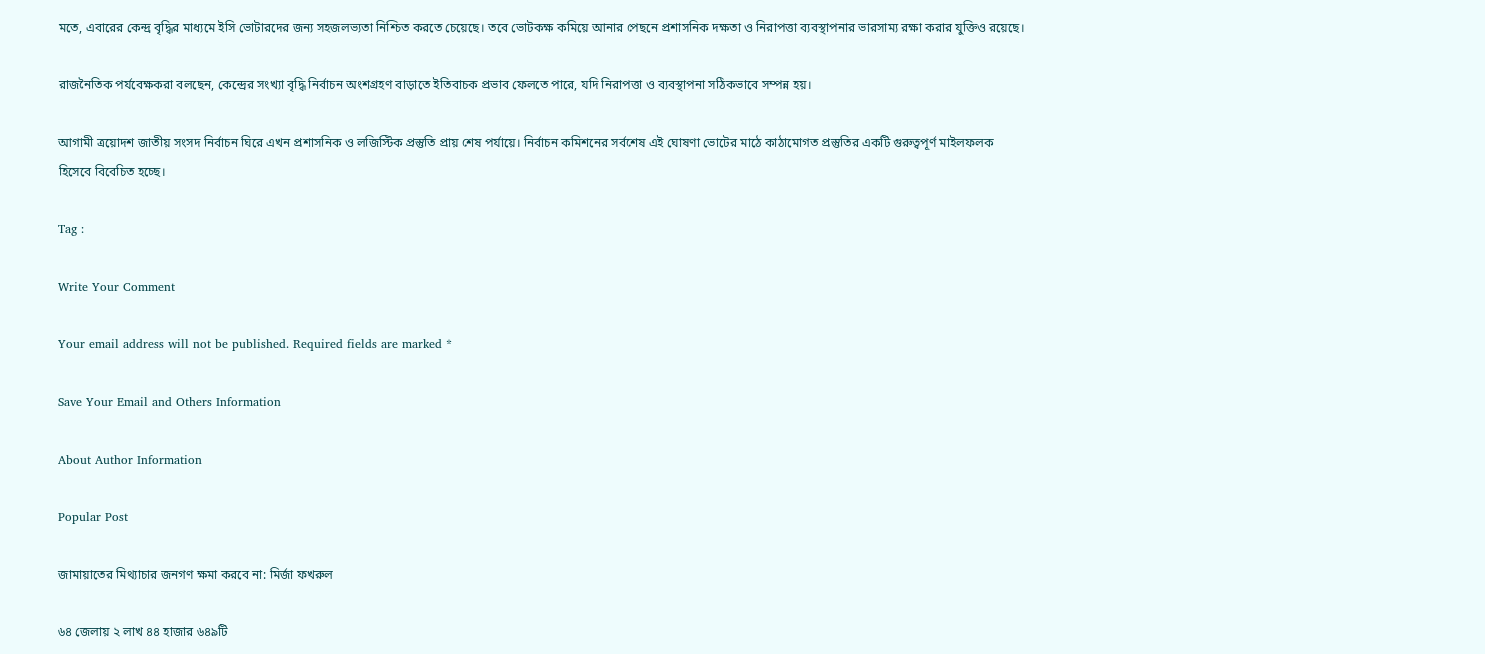মতে, এবারের কেন্দ্র বৃদ্ধির মাধ্যমে ইসি ভোটারদের জন্য সহজলভ্যতা নিশ্চিত করতে চেয়েছে। তবে ভোটকক্ষ কমিয়ে আনার পেছনে প্রশাসনিক দক্ষতা ও নিরাপত্তা ব্যবস্থাপনার ভারসাম্য রক্ষা করার যুক্তিও রয়েছে।

রাজনৈতিক পর্যবেক্ষকরা বলছেন, কেন্দ্রের সংখ্যা বৃদ্ধি নির্বাচন অংশগ্রহণ বাড়াতে ইতিবাচক প্রভাব ফেলতে পারে, যদি নিরাপত্তা ও ব্যবস্থাপনা সঠিকভাবে সম্পন্ন হয়।

আগামী ত্রয়োদশ জাতীয় সংসদ নির্বাচন ঘিরে এখন প্রশাসনিক ও লজিস্টিক প্রস্তুতি প্রায় শেষ পর্যায়ে। নির্বাচন কমিশনের সর্বশেষ এই ঘোষণা ভোটের মাঠে কাঠামোগত প্রস্তুতির একটি গুরুত্বপূর্ণ মাইলফলক হিসেবে বিবেচিত হচ্ছে।

Tag :

Write Your Comment

Your email address will not be published. Required fields are marked *

Save Your Email and Others Information

About Author Information

Popular Post

জামায়াতের মিথ্যাচার জনগণ ক্ষমা করবে না: মির্জা ফখরুল

৬৪ জেলায় ২ লাখ ৪৪ হাজার ৬৪৯টি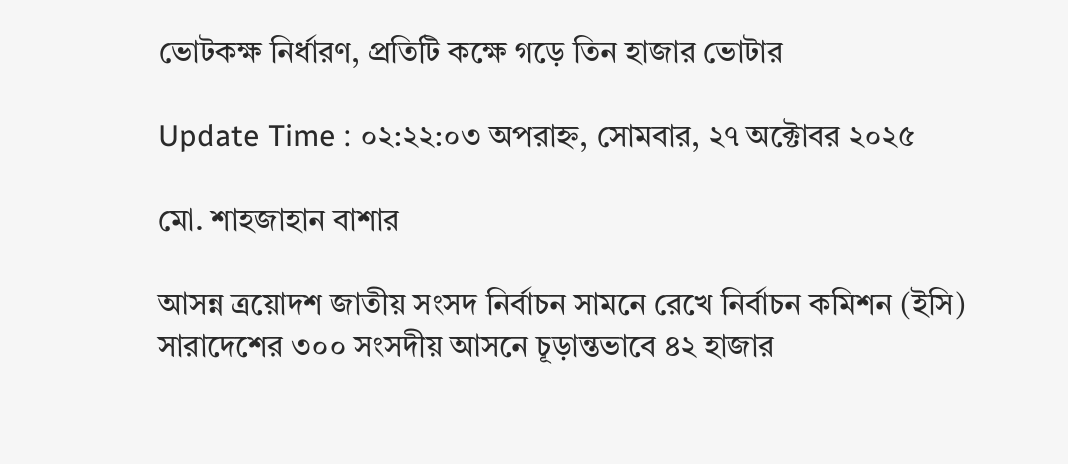ভোটকক্ষ নির্ধারণ, প্রতিটি কক্ষে গড়ে তিন হাজার ভোটার

Update Time : ০২:২২:০৩ অপরাহ্ন, সোমবার, ২৭ অক্টোবর ২০২৫

মো. শাহজাহান বাশার

আসন্ন ত্রয়োদশ জাতীয় সংসদ নির্বাচন সামনে রেখে নির্বাচন কমিশন (ইসি) সারাদেশের ৩০০ সংসদীয় আসনে চূড়ান্তভাবে ৪২ হাজার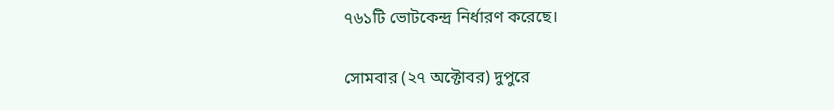৭৬১টি ভোটকেন্দ্র নির্ধারণ করেছে।

সোমবার (২৭ অক্টোবর) দুপুরে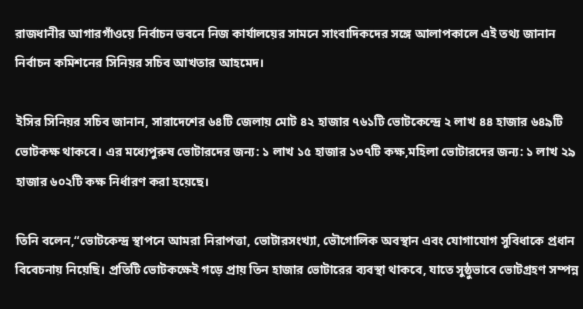রাজধানীর আগারগাঁওয়ে নির্বাচন ভবনে নিজ কার্যালয়ের সামনে সাংবাদিকদের সঙ্গে আলাপকালে এই তথ্য জানান নির্বাচন কমিশনের সিনিয়র সচিব আখতার আহমেদ।

ইসির সিনিয়র সচিব জানান, সারাদেশের ৬৪টি জেলায় মোট ৪২ হাজার ৭৬১টি ভোটকেন্দ্রে ২ লাখ ৪৪ হাজার ৬৪৯টি ভোটকক্ষ থাকবে। এর মধ্যেপুরুষ ভোটারদের জন্য: ১ লাখ ১৫ হাজার ১৩৭টি কক্ষ,মহিলা ভোটারদের জন্য: ১ লাখ ২৯ হাজার ৬০২টি কক্ষ নির্ধারণ করা হয়েছে।

তিনি বলেন,“ভোটকেন্দ্র স্থাপনে আমরা নিরাপত্তা, ভোটারসংখ্যা, ভৌগোলিক অবস্থান এবং যোগাযোগ সুবিধাকে প্রধান বিবেচনায় নিয়েছি। প্রতিটি ভোটকক্ষেই গড়ে প্রায় তিন হাজার ভোটারের ব্যবস্থা থাকবে, যাতে সুষ্ঠুভাবে ভোটগ্রহণ সম্পন্ন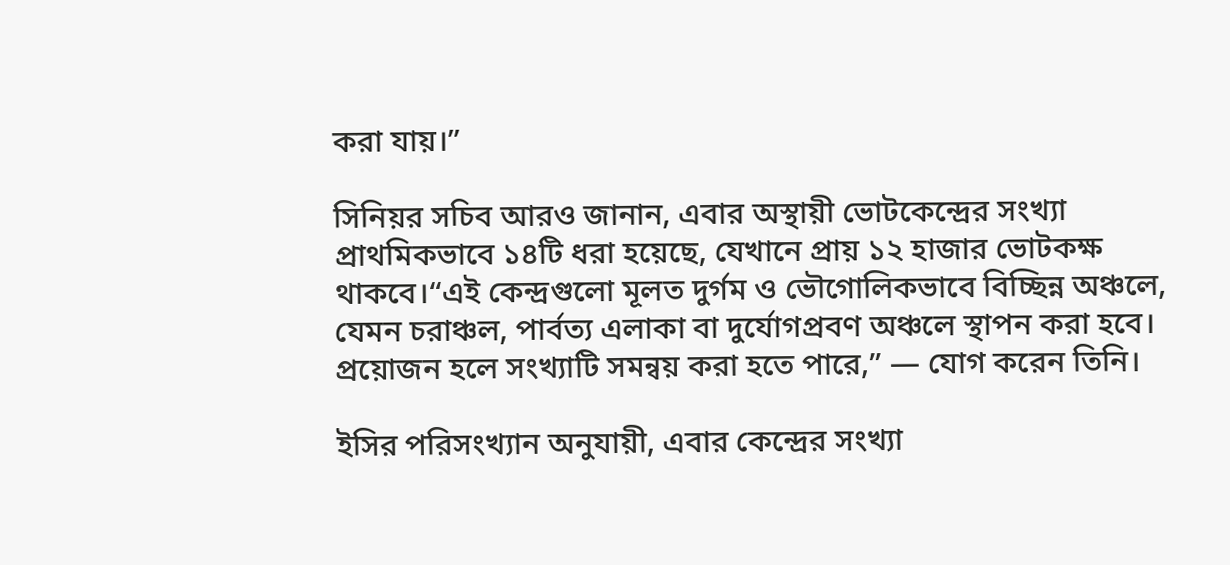করা যায়।”

সিনিয়র সচিব আরও জানান, এবার অস্থায়ী ভোটকেন্দ্রের সংখ্যা প্রাথমিকভাবে ১৪টি ধরা হয়েছে, যেখানে প্রায় ১২ হাজার ভোটকক্ষ থাকবে।“এই কেন্দ্রগুলো মূলত দুর্গম ও ভৌগোলিকভাবে বিচ্ছিন্ন অঞ্চলে, যেমন চরাঞ্চল, পার্বত্য এলাকা বা দুর্যোগপ্রবণ অঞ্চলে স্থাপন করা হবে। প্রয়োজন হলে সংখ্যাটি সমন্বয় করা হতে পারে,” — যোগ করেন তিনি।

ইসির পরিসংখ্যান অনুযায়ী, এবার কেন্দ্রের সংখ্যা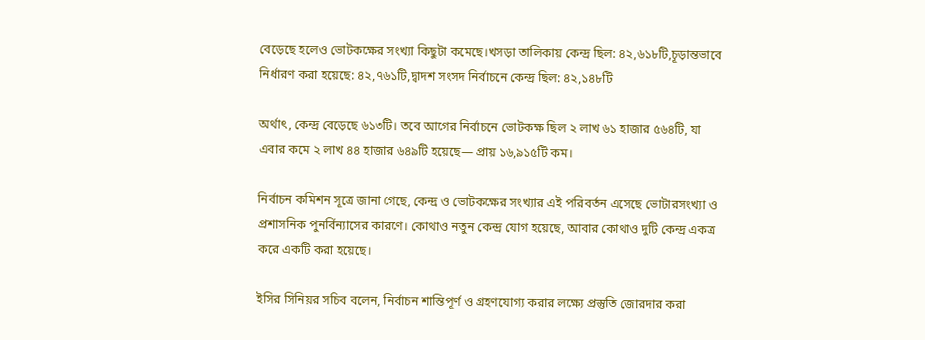বেড়েছে হলেও ভোটকক্ষের সংখ্যা কিছুটা কমেছে।খসড়া তালিকায় কেন্দ্র ছিল: ৪২,৬১৮টি,চূড়ান্তভাবে নির্ধারণ করা হয়েছে: ৪২,৭৬১টি,দ্বাদশ সংসদ নির্বাচনে কেন্দ্র ছিল: ৪২,১৪৮টি

অর্থাৎ, কেন্দ্র বেড়েছে ৬১৩টি। তবে আগের নির্বাচনে ভোটকক্ষ ছিল ২ লাখ ৬১ হাজার ৫৬৪টি, যা এবার কমে ২ লাখ ৪৪ হাজার ৬৪৯টি হয়েছে— প্রায় ১৬,৯১৫টি কম।

নির্বাচন কমিশন সূত্রে জানা গেছে, কেন্দ্র ও ভোটকক্ষের সংখ্যার এই পরিবর্তন এসেছে ভোটারসংখ্যা ও প্রশাসনিক পুনর্বিন্যাসের কারণে। কোথাও নতুন কেন্দ্র যোগ হয়েছে, আবার কোথাও দুটি কেন্দ্র একত্র করে একটি করা হয়েছে।

ইসির সিনিয়র সচিব বলেন, নির্বাচন শান্তিপূর্ণ ও গ্রহণযোগ্য করার লক্ষ্যে প্রস্তুতি জোরদার করা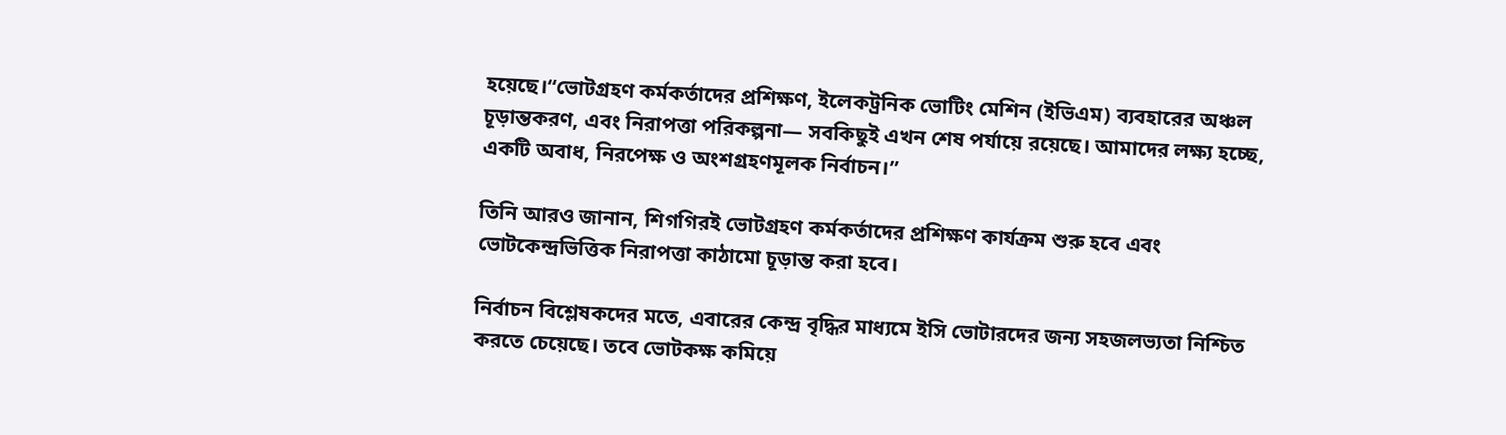হয়েছে।“ভোটগ্রহণ কর্মকর্তাদের প্রশিক্ষণ, ইলেকট্রনিক ভোটিং মেশিন (ইভিএম) ব্যবহারের অঞ্চল চূড়ান্তকরণ, এবং নিরাপত্তা পরিকল্পনা— সবকিছুই এখন শেষ পর্যায়ে রয়েছে। আমাদের লক্ষ্য হচ্ছে, একটি অবাধ, নিরপেক্ষ ও অংশগ্রহণমূলক নির্বাচন।”

তিনি আরও জানান, শিগগিরই ভোটগ্রহণ কর্মকর্তাদের প্রশিক্ষণ কার্যক্রম শুরু হবে এবং ভোটকেন্দ্রভিত্তিক নিরাপত্তা কাঠামো চূড়ান্ত করা হবে।

নির্বাচন বিশ্লেষকদের মতে, এবারের কেন্দ্র বৃদ্ধির মাধ্যমে ইসি ভোটারদের জন্য সহজলভ্যতা নিশ্চিত করতে চেয়েছে। তবে ভোটকক্ষ কমিয়ে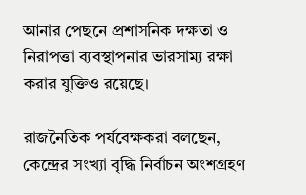আনার পেছনে প্রশাসনিক দক্ষতা ও নিরাপত্তা ব্যবস্থাপনার ভারসাম্য রক্ষা করার যুক্তিও রয়েছে।

রাজনৈতিক পর্যবেক্ষকরা বলছেন, কেন্দ্রের সংখ্যা বৃদ্ধি নির্বাচন অংশগ্রহণ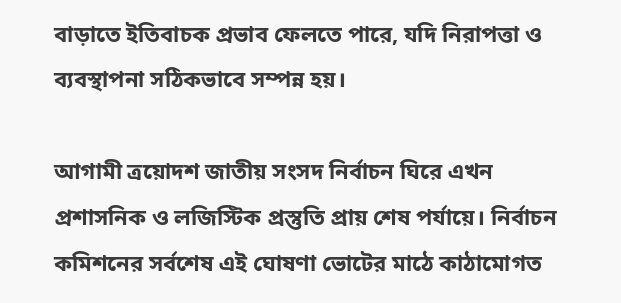বাড়াতে ইতিবাচক প্রভাব ফেলতে পারে, যদি নিরাপত্তা ও ব্যবস্থাপনা সঠিকভাবে সম্পন্ন হয়।

আগামী ত্রয়োদশ জাতীয় সংসদ নির্বাচন ঘিরে এখন প্রশাসনিক ও লজিস্টিক প্রস্তুতি প্রায় শেষ পর্যায়ে। নির্বাচন কমিশনের সর্বশেষ এই ঘোষণা ভোটের মাঠে কাঠামোগত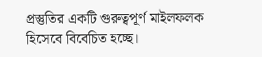প্রস্তুতির একটি গুরুত্বপূর্ণ মাইলফলক হিসেবে বিবেচিত হচ্ছে।